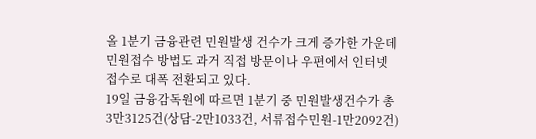올 1분기 금융관련 민원발생 건수가 크게 증가한 가운데 민원접수 방법도 과거 직접 방문이나 우편에서 인터넷 접수로 대폭 전환되고 있다.
19일 금융감독원에 따르면 1분기 중 민원발생건수가 총 3만3125건(상담-2만1033건, 서류접수민원-1만2092건)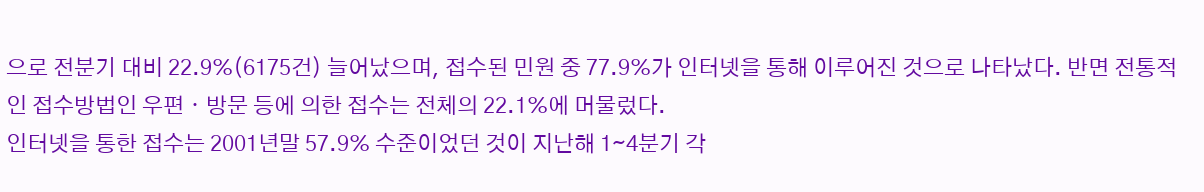으로 전분기 대비 22.9%(6175건) 늘어났으며, 접수된 민원 중 77.9%가 인터넷을 통해 이루어진 것으로 나타났다. 반면 전통적인 접수방법인 우편ㆍ방문 등에 의한 접수는 전체의 22.1%에 머물렀다.
인터넷을 통한 접수는 2001년말 57.9% 수준이었던 것이 지난해 1∼4분기 각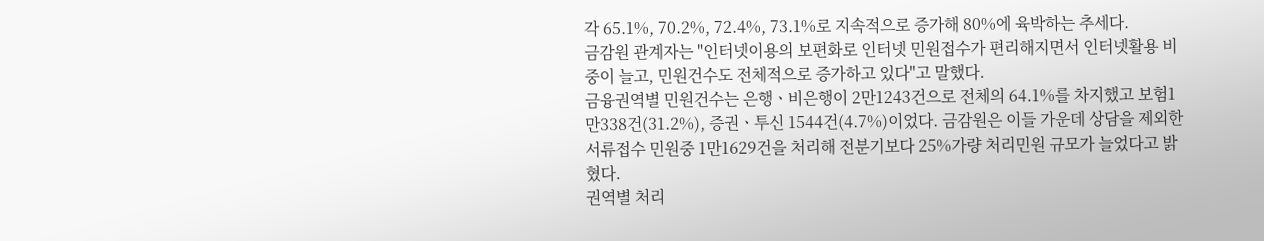각 65.1%, 70.2%, 72.4%, 73.1%로 지속적으로 증가해 80%에 육박하는 추세다.
금감원 관계자는 "인터넷이용의 보편화로 인터넷 민원접수가 편리해지면서 인터넷활용 비중이 늘고, 민원건수도 전체적으로 증가하고 있다"고 말했다.
금융권역별 민원건수는 은행ㆍ비은행이 2만1243건으로 전체의 64.1%를 차지했고 보험1만338건(31.2%), 증권ㆍ투신 1544건(4.7%)이었다. 금감원은 이들 가운데 상담을 제외한 서류접수 민원중 1만1629건을 처리해 전분기보다 25%가량 처리민원 규모가 늘었다고 밝혔다.
권역별 처리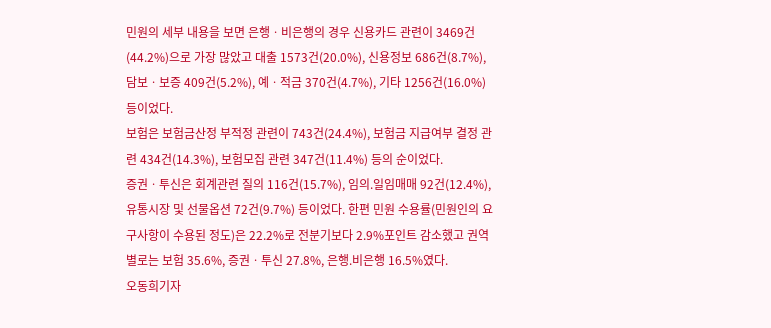민원의 세부 내용을 보면 은행ㆍ비은행의 경우 신용카드 관련이 3469건(44.2%)으로 가장 많았고 대출 1573건(20.0%), 신용정보 686건(8.7%), 담보ㆍ보증 409건(5.2%), 예ㆍ적금 370건(4.7%), 기타 1256건(16.0%) 등이었다.
보험은 보험금산정 부적정 관련이 743건(24.4%), 보험금 지급여부 결정 관련 434건(14.3%), 보험모집 관련 347건(11.4%) 등의 순이었다.
증권ㆍ투신은 회계관련 질의 116건(15.7%), 임의.일임매매 92건(12.4%), 유통시장 및 선물옵션 72건(9.7%) 등이었다. 한편 민원 수용률(민원인의 요구사항이 수용된 정도)은 22.2%로 전분기보다 2.9%포인트 감소했고 권역별로는 보험 35.6%, 증권ㆍ투신 27.8%, 은행.비은행 16.5%였다.
오동희기자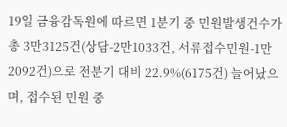19일 금융감독원에 따르면 1분기 중 민원발생건수가 총 3만3125건(상담-2만1033건, 서류접수민원-1만2092건)으로 전분기 대비 22.9%(6175건) 늘어났으며, 접수된 민원 중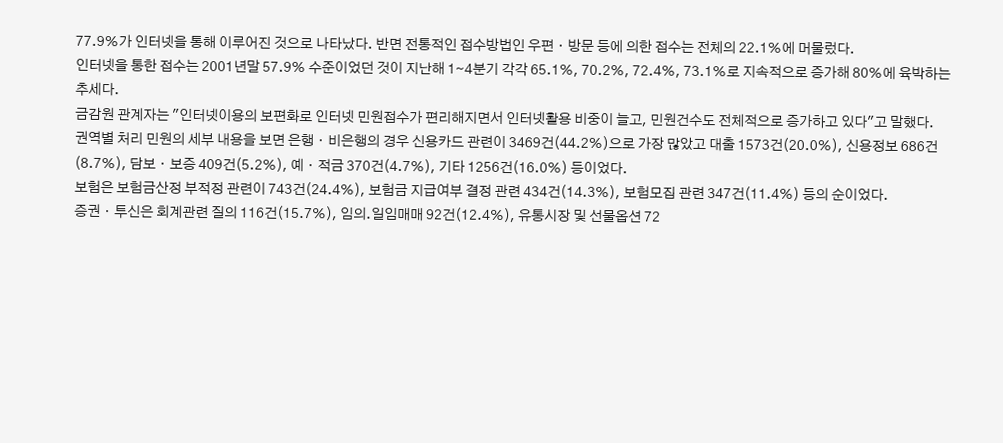77.9%가 인터넷을 통해 이루어진 것으로 나타났다. 반면 전통적인 접수방법인 우편ㆍ방문 등에 의한 접수는 전체의 22.1%에 머물렀다.
인터넷을 통한 접수는 2001년말 57.9% 수준이었던 것이 지난해 1∼4분기 각각 65.1%, 70.2%, 72.4%, 73.1%로 지속적으로 증가해 80%에 육박하는 추세다.
금감원 관계자는 "인터넷이용의 보편화로 인터넷 민원접수가 편리해지면서 인터넷활용 비중이 늘고, 민원건수도 전체적으로 증가하고 있다"고 말했다.
권역별 처리 민원의 세부 내용을 보면 은행ㆍ비은행의 경우 신용카드 관련이 3469건(44.2%)으로 가장 많았고 대출 1573건(20.0%), 신용정보 686건(8.7%), 담보ㆍ보증 409건(5.2%), 예ㆍ적금 370건(4.7%), 기타 1256건(16.0%) 등이었다.
보험은 보험금산정 부적정 관련이 743건(24.4%), 보험금 지급여부 결정 관련 434건(14.3%), 보험모집 관련 347건(11.4%) 등의 순이었다.
증권ㆍ투신은 회계관련 질의 116건(15.7%), 임의.일임매매 92건(12.4%), 유통시장 및 선물옵션 72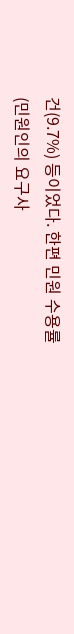건(9.7%) 등이었다. 한편 민원 수용률(민원인의 요구사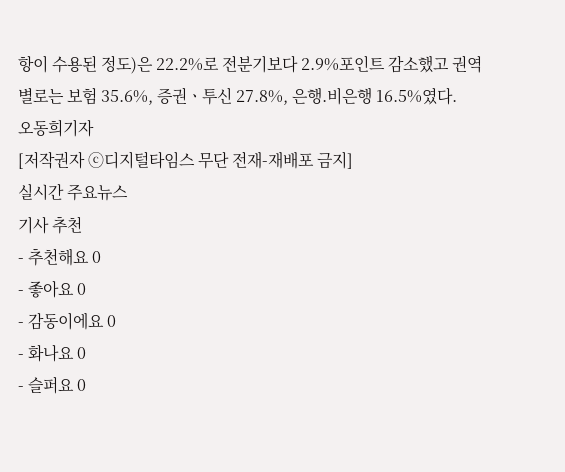항이 수용된 정도)은 22.2%로 전분기보다 2.9%포인트 감소했고 권역별로는 보험 35.6%, 증권ㆍ투신 27.8%, 은행.비은행 16.5%였다.
오동희기자
[저작권자 ⓒ디지털타임스 무단 전재-재배포 금지]
실시간 주요뉴스
기사 추천
- 추천해요 0
- 좋아요 0
- 감동이에요 0
- 화나요 0
- 슬퍼요 0